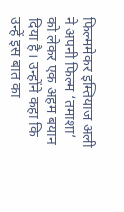फिल्ममेकर इम्तियाज अली ने अपनी फिल्म ‘तमाशा’ को लेकर एक अहम बयान दिया है। उन्होंने कहा कि उन्हें इस बात का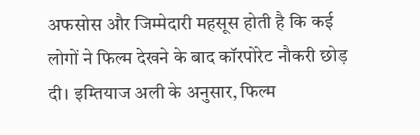अफसोस और जिम्मेदारी महसूस होती है कि कई लोगों ने फिल्म देखने के बाद कॉरपोरेट नौकरी छोड़ दी। इम्तियाज अली के अनुसार, फिल्म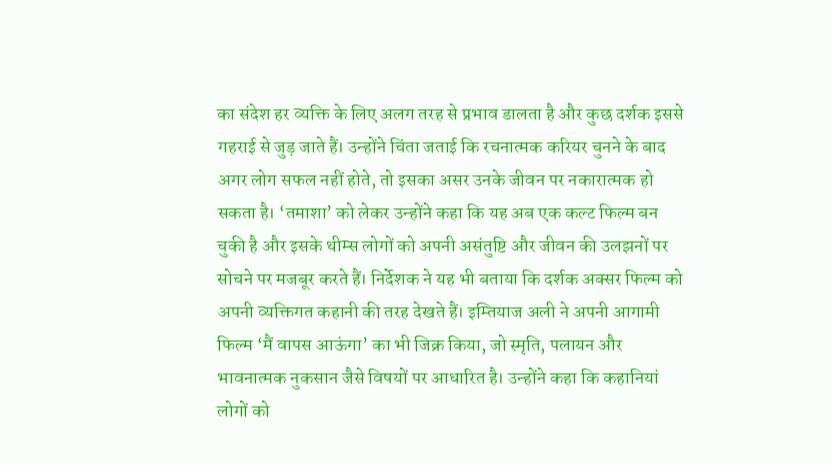का संदेश हर व्यक्ति के लिए अलग तरह से प्रभाव डालता है और कुछ दर्शक इससे गहराई से जुड़ जाते हैं। उन्होंने चिंता जताई कि रचनात्मक करियर चुनने के बाद अगर लोग सफल नहीं होते, तो इसका असर उनके जीवन पर नकारात्मक हो सकता है। ‘तमाशा’ को लेकर उन्होंने कहा कि यह अब एक कल्ट फिल्म बन चुकी है और इसके थीम्स लोगों को अपनी असंतुष्टि और जीवन की उलझनों पर सोचने पर मजबूर करते हैं। निर्देशक ने यह भी बताया कि दर्शक अक्सर फिल्म को अपनी व्यक्तिगत कहानी की तरह देखते हैं। इम्तियाज अली ने अपनी आगामी फिल्म ‘मैं वापस आऊंगा’ का भी जिक्र किया, जो स्मृति, पलायन और भावनात्मक नुकसान जैसे विषयों पर आधारित है। उन्होंने कहा कि कहानियां लोगों को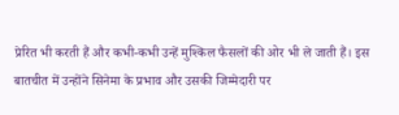प्रेरित भी करती हैं और कभी-कभी उन्हें मुश्किल फैसलों की ओर भी ले जाती हैं। इस बातचीत में उन्होंने सिनेमा के प्रभाव और उसकी जिम्मेदारी पर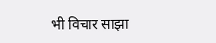भी विचार साझा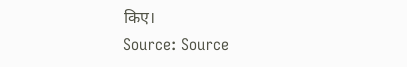किए।
Source: Source